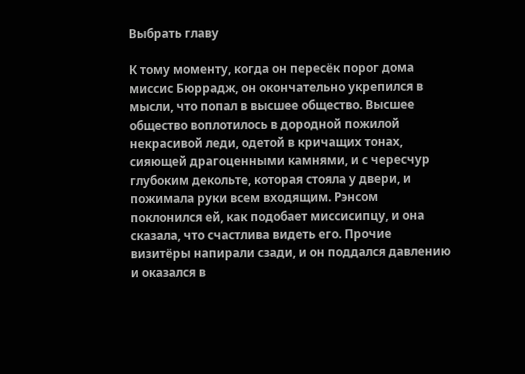Выбрать главу

К тому моменту, когда он пересёк порог дома миссис Бюррадж, он окончательно укрепился в мысли, что попал в высшее общество. Высшее общество воплотилось в дородной пожилой некрасивой леди, одетой в кричащих тонах, сияющей драгоценными камнями, и с чересчур глубоким декольте, которая стояла у двери, и пожимала руки всем входящим. Рэнсом поклонился ей, как подобает миссисипцу, и она сказала, что счастлива видеть его. Прочие визитёры напирали сзади, и он поддался давлению и оказался в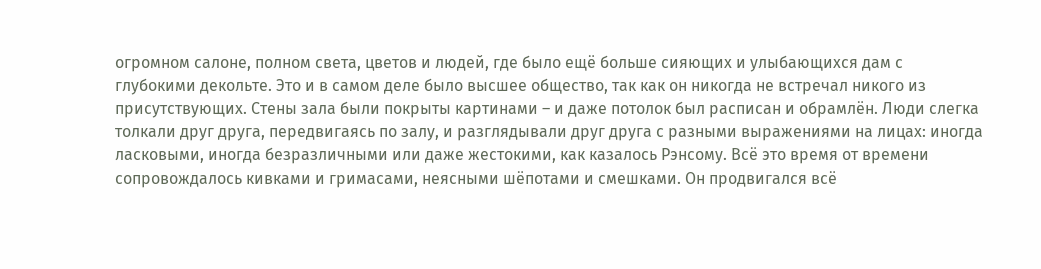огромном салоне, полном света, цветов и людей, где было ещё больше сияющих и улыбающихся дам с глубокими декольте. Это и в самом деле было высшее общество, так как он никогда не встречал никого из присутствующих. Стены зала были покрыты картинами – и даже потолок был расписан и обрамлён. Люди слегка толкали друг друга, передвигаясь по залу, и разглядывали друг друга с разными выражениями на лицах: иногда ласковыми, иногда безразличными или даже жестокими, как казалось Рэнсому. Всё это время от времени сопровождалось кивками и гримасами, неясными шёпотами и смешками. Он продвигался всё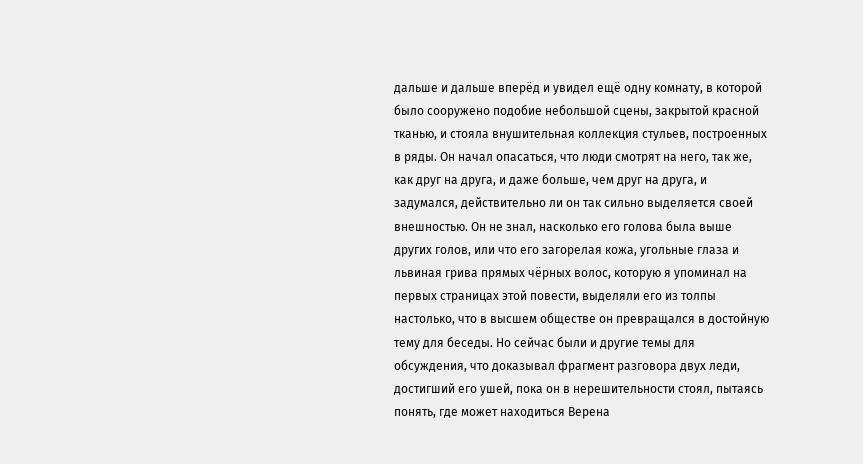дальше и дальше вперёд и увидел ещё одну комнату, в которой было сооружено подобие небольшой сцены, закрытой красной тканью, и стояла внушительная коллекция стульев, построенных в ряды. Он начал опасаться, что люди смотрят на него, так же, как друг на друга, и даже больше, чем друг на друга, и задумался, действительно ли он так сильно выделяется своей внешностью. Он не знал, насколько его голова была выше других голов, или что его загорелая кожа, угольные глаза и львиная грива прямых чёрных волос, которую я упоминал на первых страницах этой повести, выделяли его из толпы настолько, что в высшем обществе он превращался в достойную тему для беседы. Но сейчас были и другие темы для обсуждения, что доказывал фрагмент разговора двух леди, достигший его ушей, пока он в нерешительности стоял, пытаясь понять, где может находиться Верена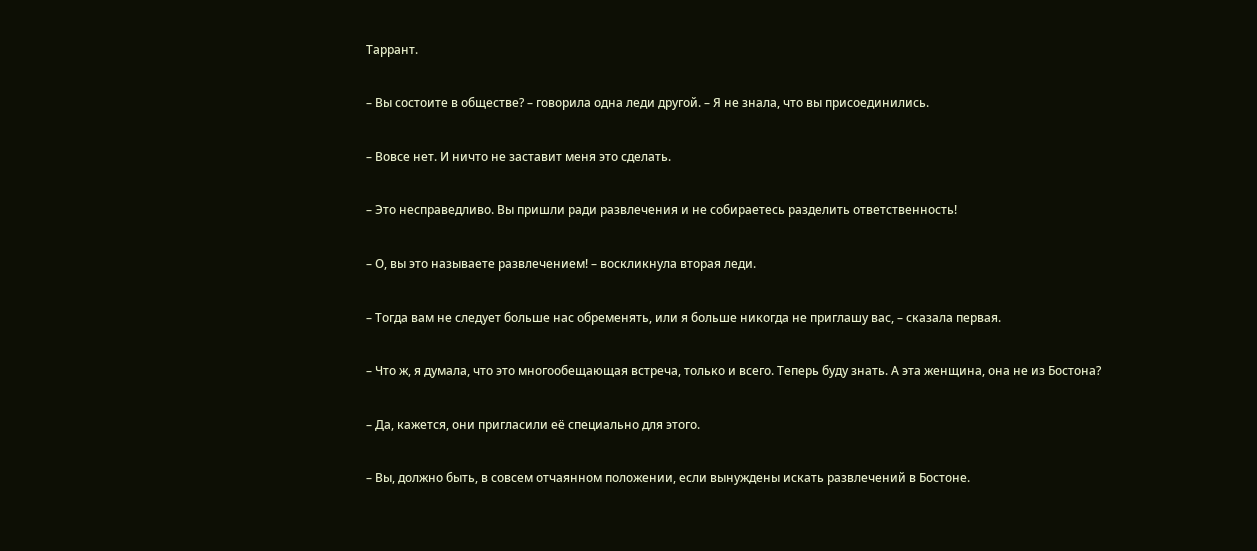Таррант.

– Вы состоите в обществе? – говорила одна леди другой. – Я не знала, что вы присоединились.

– Вовсе нет. И ничто не заставит меня это сделать.

– Это несправедливо. Вы пришли ради развлечения и не собираетесь разделить ответственность!

– О, вы это называете развлечением! – воскликнула вторая леди.

– Тогда вам не следует больше нас обременять, или я больше никогда не приглашу вас, – сказала первая.

– Что ж, я думала, что это многообещающая встреча, только и всего. Теперь буду знать. А эта женщина, она не из Бостона?

– Да, кажется, они пригласили её специально для этого.

– Вы, должно быть, в совсем отчаянном положении, если вынуждены искать развлечений в Бостоне.